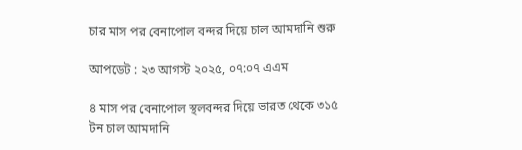চার মাস পর বেনাপোল বন্দর দিয়ে চাল আমদানি শুরু

আপডেট : ২৩ আগস্ট ২০২৫, ০৭:০৭ এএম

৪ মাস পর বেনাপোল স্থলবন্দর দিয়ে ভারত থেকে ৩১৫ টন চাল আমদানি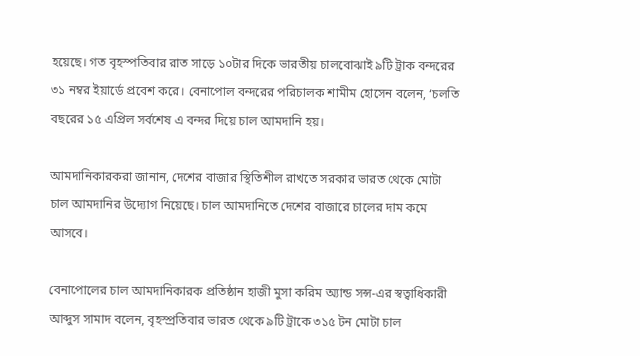হয়েছে। গত বৃহস্পতিবার রাত সাড়ে ১০টার দিকে ভারতীয় চালবোঝাই ৯টি ট্রাক বন্দরের ৩১ নম্বর ইয়ার্ডে প্রবেশ করে। বেনাপোল বন্দরের পরিচালক শামীম হোসেন বলেন, ‘চলতি বছরের ১৫ এপ্রিল সর্বশেষ এ বন্দর দিয়ে চাল আমদানি হয়।

আমদানিকারকরা জানান, দেশের বাজার স্থিতিশীল রাখতে সরকার ভারত থেকে মোটা চাল আমদানির উদ্যোগ নিয়েছে। চাল আমদানিতে দেশের বাজারে চালের দাম কমে আসবে।

বেনাপোলের চাল আমদানিকারক প্রতিষ্ঠান হাজী মুসা করিম অ্যান্ড সন্স-এর স্বত্বাধিকারী আব্দুস সামাদ বলেন, বৃহস্প্রতিবার ভারত থেকে ৯টি ট্রাকে ৩১৫ টন মোটা চাল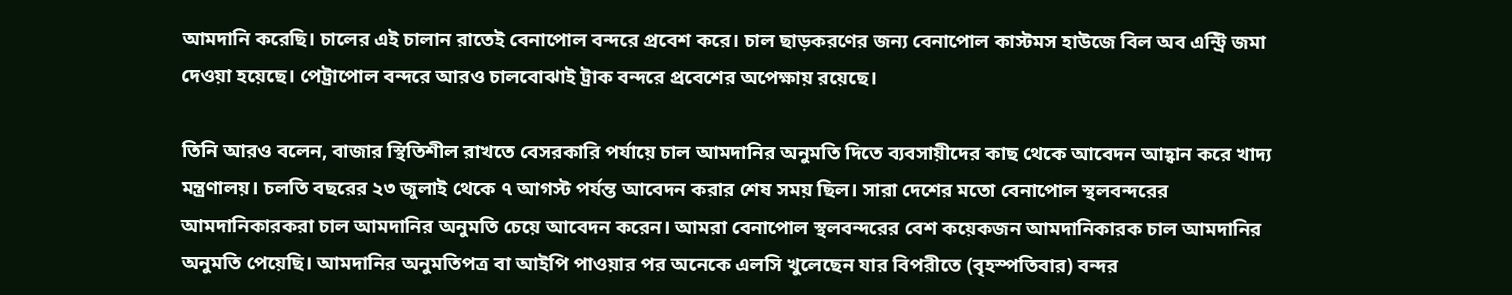আমদানি করেছি। চালের এই চালান রাতেই বেনাপোল বন্দরে প্রবেশ করে। চাল ছাড়করণের জন্য বেনাপোল কাস্টমস হাউজে বিল অব এন্ট্রি জমা দেওয়া হয়েছে। পেট্রাপোল বন্দরে আরও চালবোঝাই ট্রাক বন্দরে প্রবেশের অপেক্ষায় রয়েছে।

তিনি আরও বলেন, বাজার স্থিতিশীল রাখতে বেসরকারি পর্যায়ে চাল আমদানির অনুমতি দিতে ব্যবসায়ীদের কাছ থেকে আবেদন আহ্বান করে খাদ্য মন্ত্রণালয়। চলতি বছরের ২৩ জুলাই থেকে ৭ আগস্ট পর্যন্ত আবেদন করার শেষ সময় ছিল। সারা দেশের মতো বেনাপোল স্থলবন্দরের আমদানিকারকরা চাল আমদানির অনুমতি চেয়ে আবেদন করেন। আমরা বেনাপোল স্থলবন্দরের বেশ কয়েকজন আমদানিকারক চাল আমদানির অনুমতি পেয়েছি। আমদানির অনুমতিপত্র বা আইপি পাওয়ার পর অনেকে এলসি খুলেছেন যার বিপরীতে (বৃহস্পতিবার) বন্দর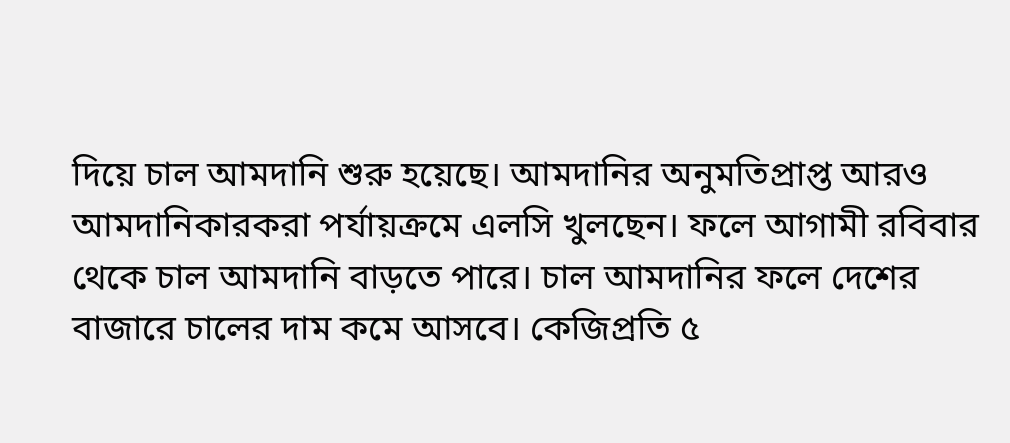দিয়ে চাল আমদানি শুরু হয়েছে। আমদানির অনুমতিপ্রাপ্ত আরও আমদানিকারকরা পর্যায়ক্রমে এলসি খুলছেন। ফলে আগামী রবিবার থেকে চাল আমদানি বাড়তে পারে। চাল আমদানির ফলে দেশের বাজারে চালের দাম কমে আসবে। কেজিপ্রতি ৫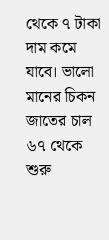থেকে ৭ টাকা দাম কমে যাবে। ভালো মানের চিকন জাতের চাল ৬৭ থেকে শুরু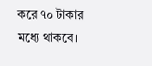করে ৭০ টাকার মধ্যে থাকবে।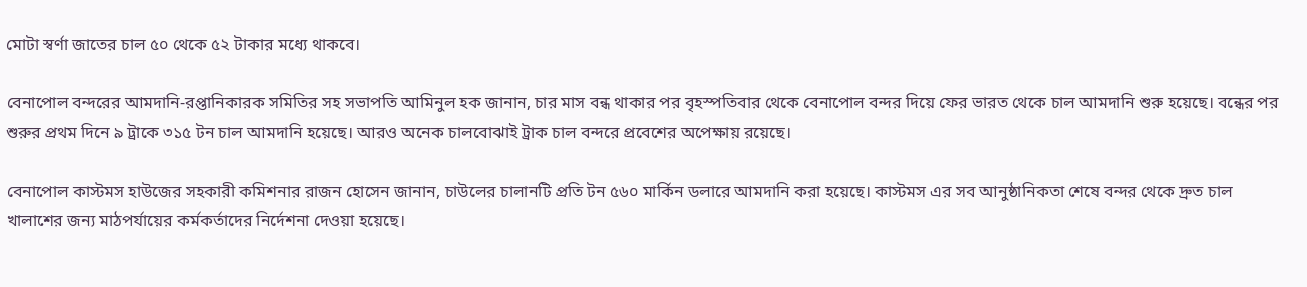মোটা স্বর্ণা জাতের চাল ৫০ থেকে ৫২ টাকার মধ্যে থাকবে।

বেনাপোল বন্দরের আমদানি-রপ্তানিকারক সমিতির সহ সভাপতি আমিনুল হক জানান, চার মাস বন্ধ থাকার পর বৃহস্পতিবার থেকে বেনাপোল বন্দর দিয়ে ফের ভারত থেকে চাল আমদানি শুরু হয়েছে। বন্ধের পর শুরুর প্রথম দিনে ৯ ট্রাকে ৩১৫ টন চাল আমদানি হয়েছে। আরও অনেক চালবোঝাই ট্রাক চাল বন্দরে প্রবেশের অপেক্ষায় রয়েছে।

বেনাপোল কাস্টমস হাউজের সহকারী কমিশনার রাজন হোসেন জানান, চাউলের চালানটি প্রতি টন ৫৬০ মার্কিন ডলারে আমদানি করা হয়েছে। কাস্টমস এর সব আনুষ্ঠানিকতা শেষে বন্দর থেকে দ্রুত চাল খালাশের জন্য মাঠপর্যায়ের কর্মকর্তাদের নির্দেশনা দেওয়া হয়েছে।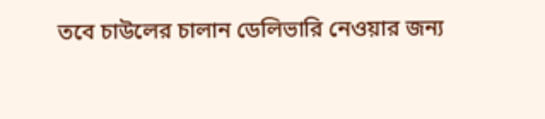তবে চাউলের চালান ডেলিভারি নেওয়ার জন্য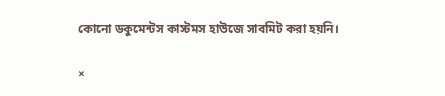কোনো ডকুমেন্টস কাস্টমস হাউজে সাবমিট করা হয়নি।

×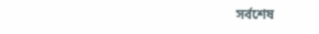সর্বশেষ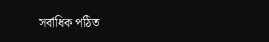সর্বাধিক পঠিত